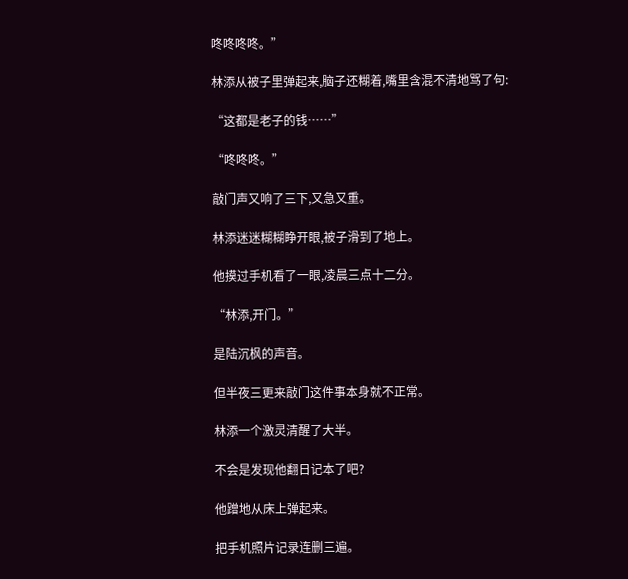咚咚咚咚。”

林添从被子里弹起来,脑子还糊着,嘴里含混不清地骂了句:

“这都是老子的钱……”

“咚咚咚。”

敲门声又响了三下,又急又重。

林添迷迷糊糊睁开眼,被子滑到了地上。

他摸过手机看了一眼,凌晨三点十二分。

“林添,开门。”

是陆沉枫的声音。

但半夜三更来敲门这件事本身就不正常。

林添一个激灵清醒了大半。

不会是发现他翻日记本了吧?

他蹭地从床上弹起来。

把手机照片记录连删三遍。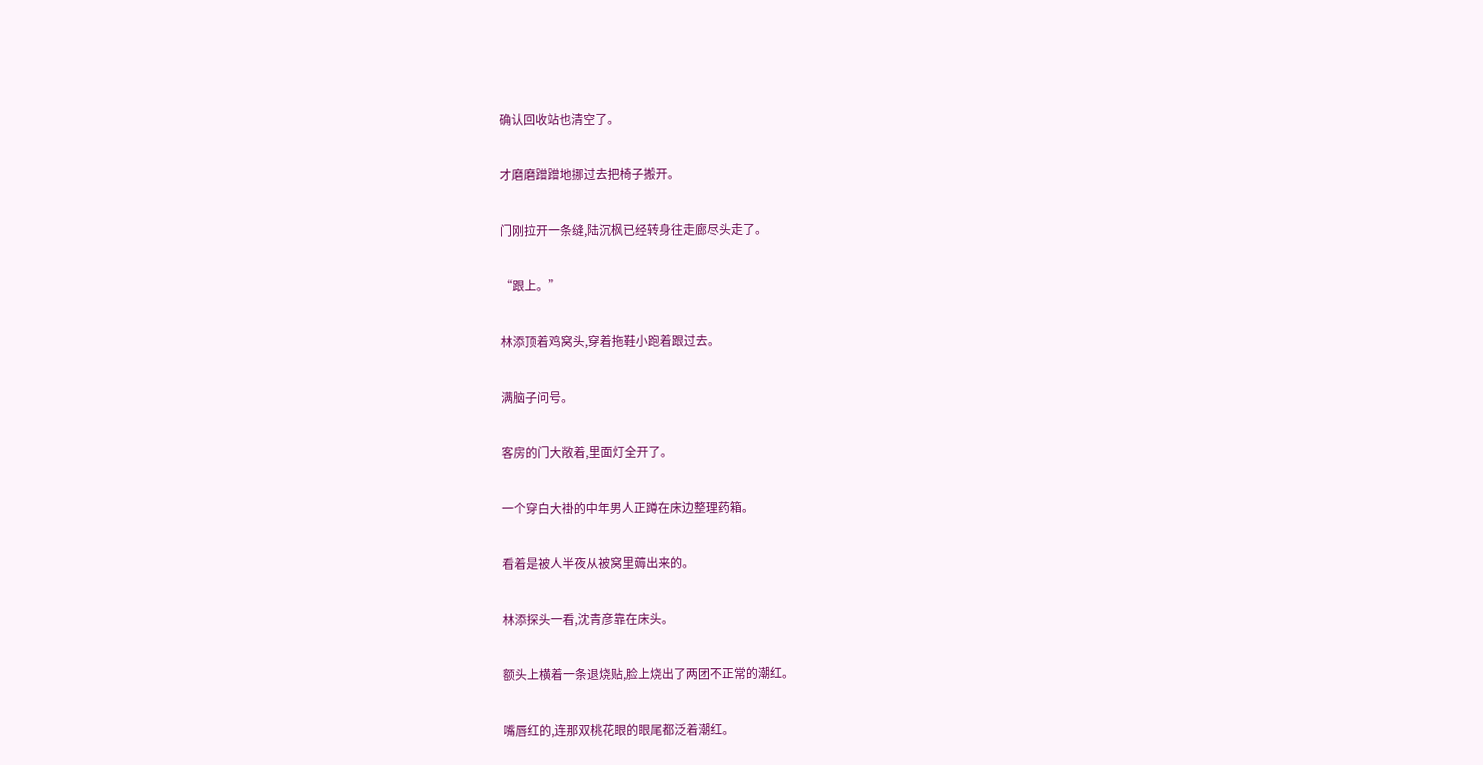确认回收站也清空了。

才磨磨蹭蹭地挪过去把椅子搬开。

门刚拉开一条缝,陆沉枫已经转身往走廊尽头走了。

“跟上。”

林添顶着鸡窝头,穿着拖鞋小跑着跟过去。

满脑子问号。

客房的门大敞着,里面灯全开了。

一个穿白大褂的中年男人正蹲在床边整理药箱。

看着是被人半夜从被窝里薅出来的。

林添探头一看,沈青彦靠在床头。

额头上横着一条退烧贴,脸上烧出了两团不正常的潮红。

嘴唇红的,连那双桃花眼的眼尾都泛着潮红。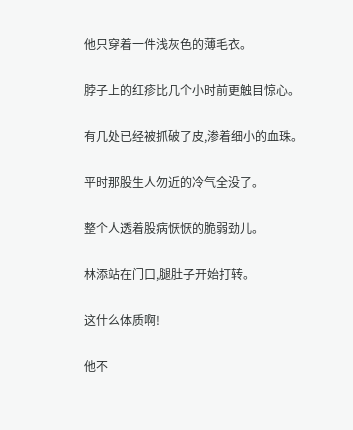他只穿着一件浅灰色的薄毛衣。

脖子上的红疹比几个小时前更触目惊心。

有几处已经被抓破了皮,渗着细小的血珠。

平时那股生人勿近的冷气全没了。

整个人透着股病恹恹的脆弱劲儿。

林添站在门口,腿肚子开始打转。

这什么体质啊!

他不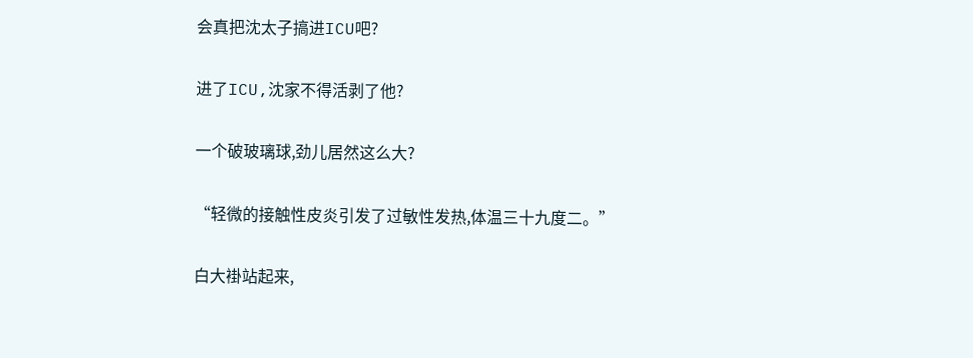会真把沈太子搞进ICU吧?

进了ICU,沈家不得活剥了他?

一个破玻璃球,劲儿居然这么大?

“轻微的接触性皮炎引发了过敏性发热,体温三十九度二。”

白大褂站起来,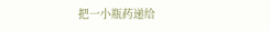把一小瓶药递给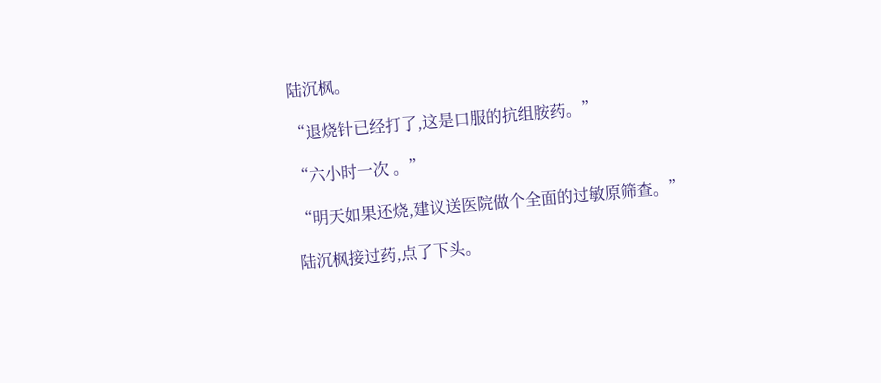陆沉枫。

“退烧针已经打了,这是口服的抗组胺药。”

“六小时一次 。”

“明天如果还烧,建议送医院做个全面的过敏原筛查。”

陆沉枫接过药,点了下头。